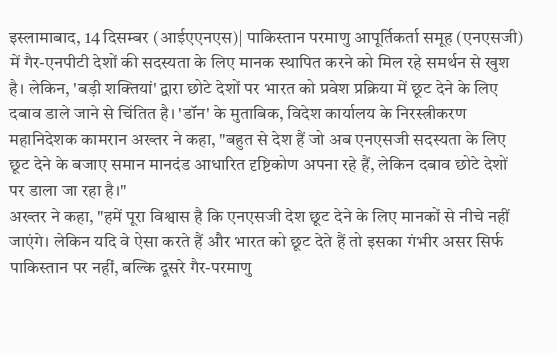इस्लामाबाद, 14 दिसम्बर (आईएएनएस)| पाकिस्तान परमाणु आपूर्तिकर्ता समूह (एनएसजी) में गैर-एनपीटी देशों की सदस्यता के लिए मानक स्थापित करने को मिल रहे समर्थन से खुश है। लेकिन, 'बड़ी शक्तियां' द्वारा छोटे देशों पर भारत को प्रवेश प्रक्रिया में छूट देने के लिए दबाव डाले जाने से चिंतित है। 'डॉन' के मुताबिक, विदेश कार्यालय के निरस्त्रीकरण महानिदेशक कामरान अख्तर ने कहा, "बहुत से देश हैं जो अब एनएसजी सदस्यता के लिए छूट देने के बजाए समान मानदंड आधारित दृष्टिकोण अपना रहे हैं, लेकिन दबाव छोटे देशों पर डाला जा रहा है।"
अख्तर ने कहा, "हमें पूरा विश्वास है कि एनएसजी देश छूट देने के लिए मानकों से नीचे नहीं जाएंगे। लेकिन यदि वे ऐसा करते हैं और भारत को छूट देते हैं तो इसका गंभीर असर सिर्फ पाकिस्तान पर नहीं, बल्कि दूसरे गैर-परमाणु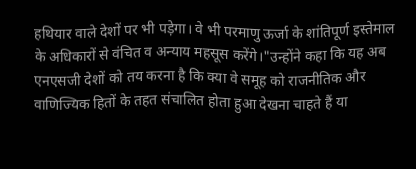हथियार वाले देशों पर भी पड़ेगा। वे भी परमाणु ऊर्जा के शांतिपूर्ण इस्तेमाल के अधिकारों से वंचित व अन्याय महसूस करेंगे।"उन्होंने कहा कि यह अब एनएसजी देशों को तय करना है कि क्या वे समूह को राजनीतिक और वाणिज्यिक हितों के तहत संचालित होता हुआ देखना चाहते हैं या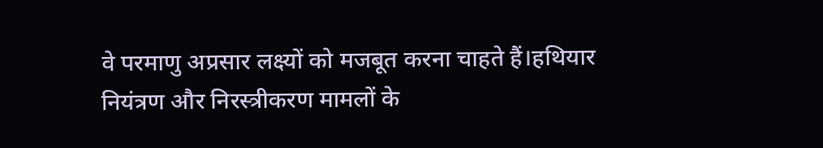वे परमाणु अप्रसार लक्ष्यों को मजबूत करना चाहते हैं।हथियार नियंत्रण और निरस्त्रीकरण मामलों के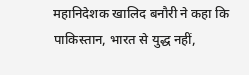महानिदेशक खालिद बनौरी ने कहा कि पाकिस्तान, भारत से युद्ध नहीं,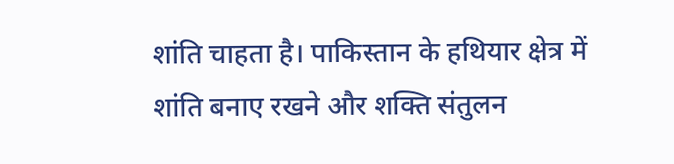शांति चाहता है। पाकिस्तान के हथियार क्षेत्र में शांति बनाए रखने और शक्ति संतुलन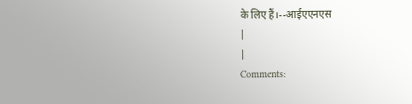के लिए हैं।--आईएएनएस
|
|
Comments: